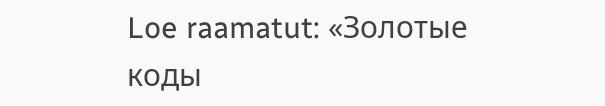Loe raamatut: «Золотые коды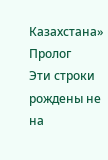Казахстана»
Пролог
Эти строки рождены не на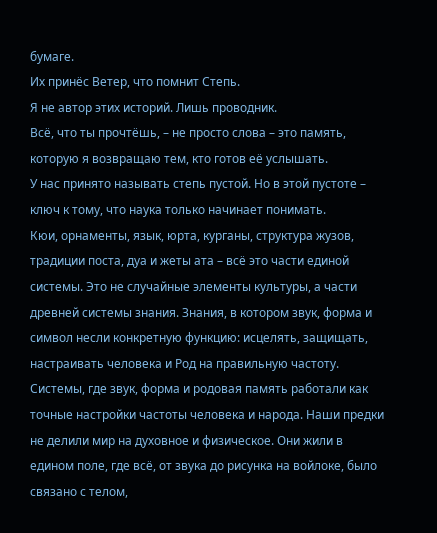бумаге.
Их принёс Ветер, что помнит Степь.
Я не автор этих историй. Лишь проводник.
Всё, что ты прочтёшь, – не просто слова – это память, которую я возвращаю тем, кто готов её услышать.
У нас принято называть степь пустой. Но в этой пустоте – ключ к тому, что наука только начинает понимать.
Кюи, орнаменты, язык, юрта, курганы, структура жузов, традиции поста, дуа и жеты ата – всё это части единой системы. Это не случайные элементы культуры, а части древней системы знания. Знания, в котором звук, форма и символ несли конкретную функцию: исцелять, защищать, настраивать человека и Род на правильную частоту.
Системы, где звук, форма и родовая память работали как точные настройки частоты человека и народа. Наши предки не делили мир на духовное и физическое. Они жили в едином поле, где всё, от звука до рисунка на войлоке, было связано с телом,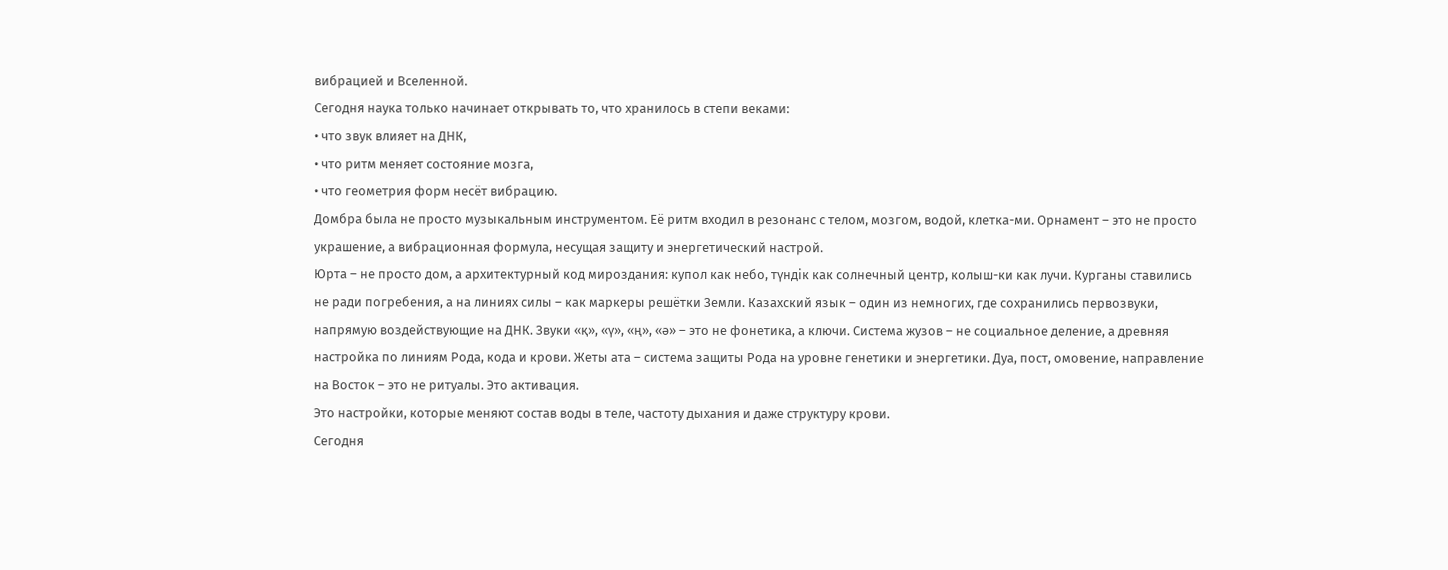вибрацией и Вселенной.
Сегодня наука только начинает открывать то, что хранилось в степи веками:
• что звук влияет на ДНК,
• что ритм меняет состояние мозга,
• что геометрия форм несёт вибрацию.
Домбра была не просто музыкальным инструментом. Её ритм входил в резонанс с телом, мозгом, водой, клетка-ми. Орнамент – это не просто украшение, а вибрационная формула, несущая защиту и энергетический настрой.
Юрта – не просто дом, а архитектурный код мироздания: купол как небо, түндік как солнечный центр, колыш-ки как лучи. Курганы ставились не ради погребения, а на линиях силы – как маркеры решётки Земли. Казахский язык – один из немногих, где сохранились первозвуки, напрямую воздействующие на ДНК. Звуки «қ», «ү», «ң», «ә» – это не фонетика, а ключи. Система жузов – не социальное деление, а древняя настройка по линиям Рода, кода и крови. Жеты ата – система защиты Рода на уровне генетики и энергетики. Дуа, пост, омовение, направление на Восток – это не ритуалы. Это активация.
Это настройки, которые меняют состав воды в теле, частоту дыхания и даже структуру крови.
Сегодня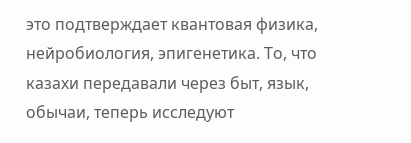это подтверждает квантовая физика, нейробиология, эпигенетика. То, что казахи передавали через быт, язык, обычаи, теперь исследуют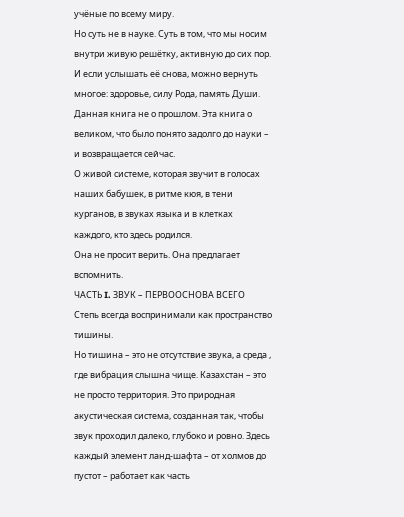учёные по всему миру.
Но суть не в науке. Суть в том, что мы носим внутри живую решётку, активную до сих пор. И если услышать её снова, можно вернуть многое: здоровье, силу Рода, память Души.
Данная книга не о прошлом. Эта книга о великом, что было понято задолго до науки – и возвращается сейчас.
О живой системе, которая звучит в голосах наших бабушек, в ритме кюя, в тени курганов, в звуках языка и в клетках каждого, кто здесь родился.
Она не просит верить. Она предлагает вспомнить.
ЧАСТЬ I. ЗВУК – ПЕРВООСНОВА ВСЕГО
Степь всегда воспринимали как пространство тишины.
Но тишина – это не отсутствие звука, а среда , где вибрация слышна чище. Казахстан – это не просто территория. Это природная акустическая система, созданная так, чтобы звук проходил далеко, глубоко и ровно. Здесь каждый элемент ланд-шафта – от холмов до пустот – работает как часть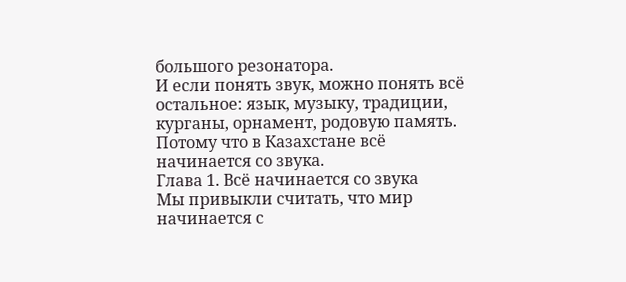большого резонатора.
И если понять звук, можно понять всё остальное: язык, музыку, традиции, курганы, орнамент, родовую память. Потому что в Казахстане всё начинается со звука.
Глава 1. Всё начинается со звука
Мы привыкли считать, что мир начинается с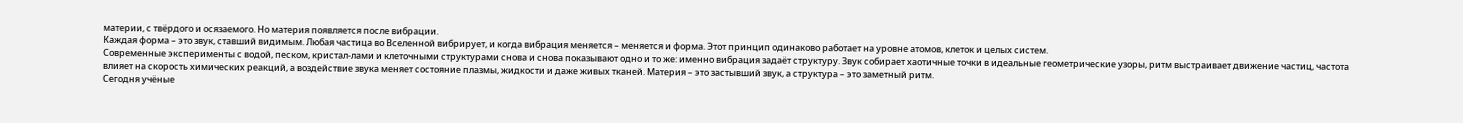материи, с твёрдого и осязаемого. Но материя появляется после вибрации.
Каждая форма – это звук, ставший видимым. Любая частица во Вселенной вибрирует, и когда вибрация меняется – меняется и форма. Этот принцип одинаково работает на уровне атомов, клеток и целых систем.
Современные эксперименты с водой, песком, кристал-лами и клеточными структурами снова и снова показывают одно и то же: именно вибрация задаёт структуру. Звук собирает хаотичные точки в идеальные геометрические узоры, ритм выстраивает движение частиц, частота влияет на скорость химических реакций, а воздействие звука меняет состояние плазмы, жидкости и даже живых тканей. Материя – это застывший звук, а структура – это заметный ритм.
Сегодня учёные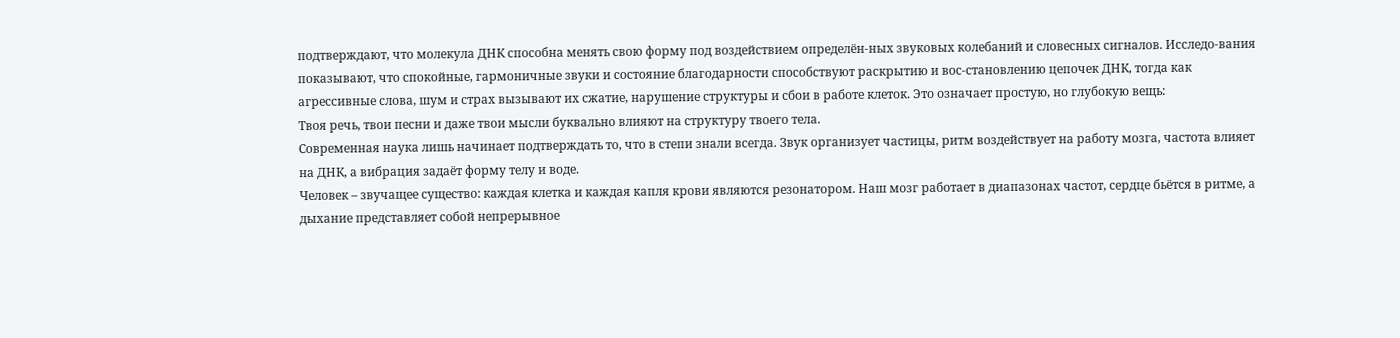подтверждают, что молекула ДНК способна менять свою форму под воздействием определён-ных звуковых колебаний и словесных сигналов. Исследо-вания показывают, что спокойные, гармоничные звуки и состояние благодарности способствуют раскрытию и вос-становлению цепочек ДНК, тогда как агрессивные слова, шум и страх вызывают их сжатие, нарушение структуры и сбои в работе клеток. Это означает простую, но глубокую вещь:
Твоя речь, твои песни и даже твои мысли буквально влияют на структуру твоего тела.
Современная наука лишь начинает подтверждать то, что в степи знали всегда. Звук организует частицы, ритм воздействует на работу мозга, частота влияет на ДНК, а вибрация задаёт форму телу и воде.
Человек – звучащее существо: каждая клетка и каждая капля крови являются резонатором. Наш мозг работает в диапазонах частот, сердце бьётся в ритме, а дыхание представляет собой непрерывное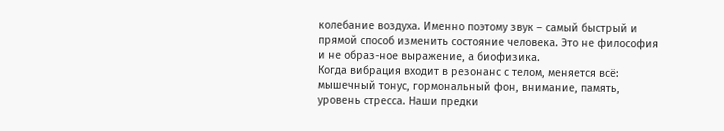колебание воздуха. Именно поэтому звук – самый быстрый и прямой способ изменить состояние человека. Это не философия и не образ-ное выражение, а биофизика.
Когда вибрация входит в резонанс с телом, меняется всё: мышечный тонус, гормональный фон, внимание, память, уровень стресса. Наши предки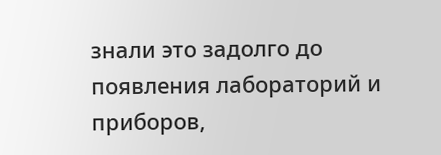знали это задолго до появления лабораторий и приборов,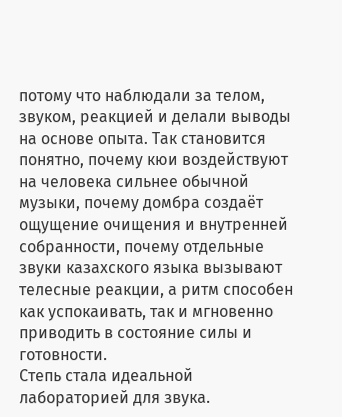потому что наблюдали за телом, звуком, реакцией и делали выводы на основе опыта. Так становится понятно, почему кюи воздействуют на человека сильнее обычной музыки, почему домбра создаёт ощущение очищения и внутренней собранности, почему отдельные звуки казахского языка вызывают телесные реакции, а ритм способен как успокаивать, так и мгновенно приводить в состояние силы и готовности.
Степь стала идеальной лабораторией для звука.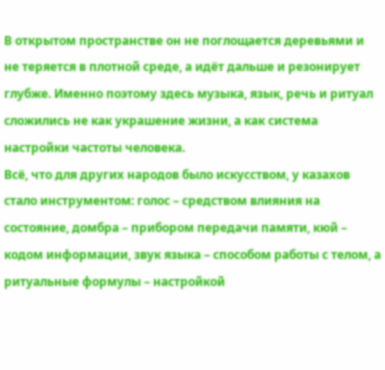В открытом пространстве он не поглощается деревьями и не теряется в плотной среде, а идёт дальше и резонирует глубже. Именно поэтому здесь музыка, язык, речь и ритуал сложились не как украшение жизни, а как система настройки частоты человека.
Всё, что для других народов было искусством, у казахов стало инструментом: голос – средством влияния на состояние, домбра – прибором передачи памяти, кюй – кодом информации, звук языка – способом работы с телом, а ритуальные формулы – настройкой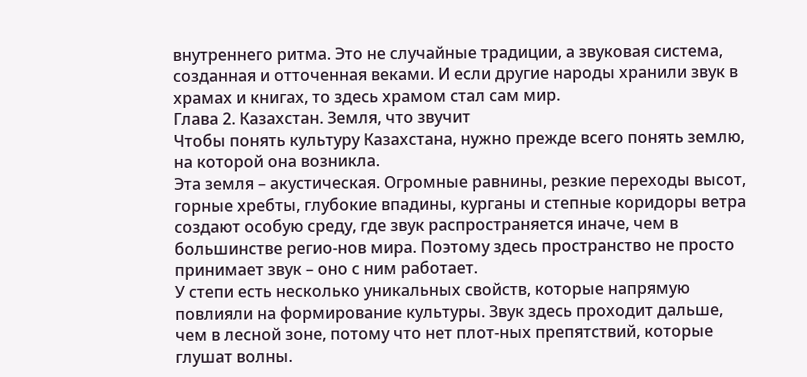внутреннего ритма. Это не случайные традиции, а звуковая система, созданная и отточенная веками. И если другие народы хранили звук в храмах и книгах, то здесь храмом стал сам мир.
Глава 2. Казахстан. Земля, что звучит
Чтобы понять культуру Казахстана, нужно прежде всего понять землю, на которой она возникла.
Эта земля – акустическая. Огромные равнины, резкие переходы высот, горные хребты, глубокие впадины, курганы и степные коридоры ветра создают особую среду, где звук распространяется иначе, чем в большинстве регио-нов мира. Поэтому здесь пространство не просто принимает звук – оно с ним работает.
У степи есть несколько уникальных свойств, которые напрямую повлияли на формирование культуры. Звук здесь проходит дальше, чем в лесной зоне, потому что нет плот-ных препятствий, которые глушат волны.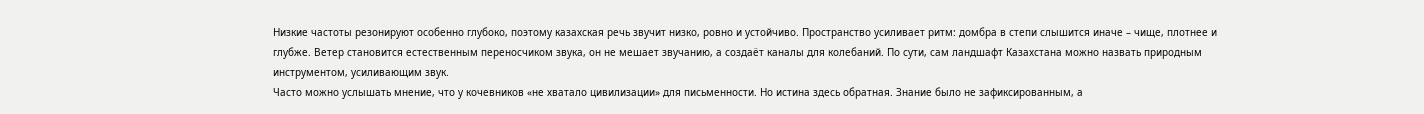Низкие частоты резонируют особенно глубоко, поэтому казахская речь звучит низко, ровно и устойчиво. Пространство усиливает ритм: домбра в степи слышится иначе – чище, плотнее и глубже. Ветер становится естественным переносчиком звука, он не мешает звучанию, а создаёт каналы для колебаний. По сути, сам ландшафт Казахстана можно назвать природным инструментом, усиливающим звук.
Часто можно услышать мнение, что у кочевников «не хватало цивилизации» для письменности. Но истина здесь обратная. Знание было не зафиксированным, а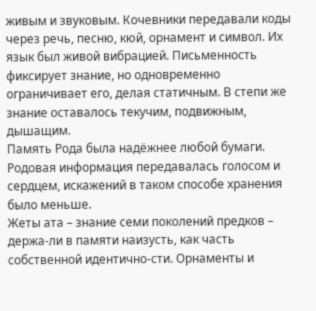живым и звуковым. Кочевники передавали коды через речь, песню, кюй, орнамент и символ. Их язык был живой вибрацией. Письменность фиксирует знание, но одновременно ограничивает его, делая статичным. В степи же знание оставалось текучим, подвижным, дышащим.
Память Рода была надёжнее любой бумаги. Родовая информация передавалась голосом и сердцем, искажений в таком способе хранения было меньше.
Жеты ата – знание семи поколений предков – держа-ли в памяти наизусть, как часть собственной идентично-сти. Орнаменты и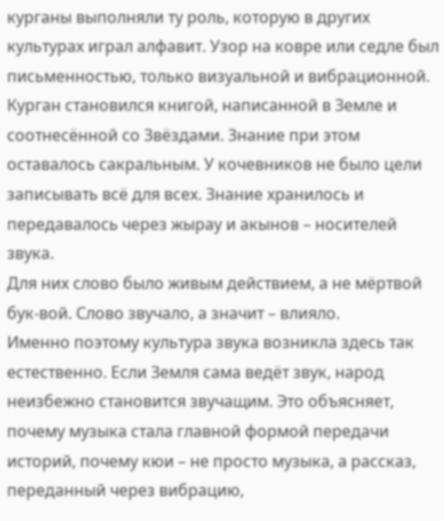курганы выполняли ту роль, которую в других культурах играл алфавит. Узор на ковре или седле был письменностью, только визуальной и вибрационной.
Курган становился книгой, написанной в Земле и соотнесённой со Звёздами. Знание при этом оставалось сакральным. У кочевников не было цели записывать всё для всех. Знание хранилось и передавалось через жырау и акынов – носителей звука.
Для них слово было живым действием, а не мёртвой бук-вой. Слово звучало, а значит – влияло.
Именно поэтому культура звука возникла здесь так естественно. Если Земля сама ведёт звук, народ неизбежно становится звучащим. Это объясняет, почему музыка стала главной формой передачи историй, почему кюи – не просто музыка, а рассказ, переданный через вибрацию,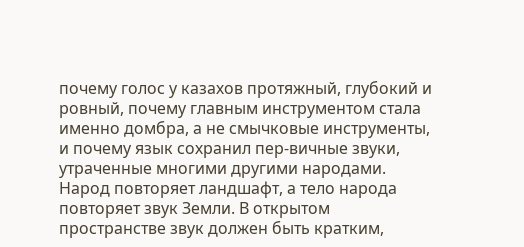почему голос у казахов протяжный, глубокий и ровный, почему главным инструментом стала именно домбра, а не смычковые инструменты, и почему язык сохранил пер-вичные звуки, утраченные многими другими народами.
Народ повторяет ландшафт, а тело народа повторяет звук Земли. В открытом пространстве звук должен быть кратким,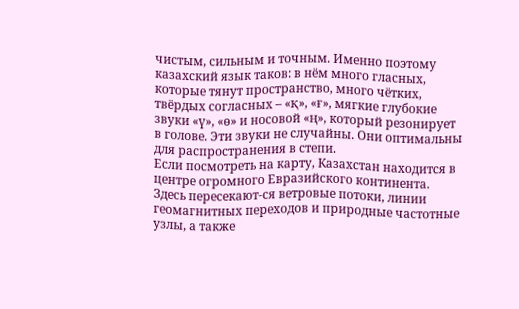чистым, сильным и точным. Именно поэтому казахский язык таков: в нём много гласных, которые тянут пространство, много чётких, твёрдых согласных – «қ», «ғ», мягкие глубокие звуки «ү», «ө» и носовой «ң», который резонирует в голове. Эти звуки не случайны. Они оптимальны для распространения в степи.
Если посмотреть на карту, Казахстан находится в центре огромного Евразийского континента. Здесь пересекают-ся ветровые потоки, линии геомагнитных переходов и природные частотные узлы, а также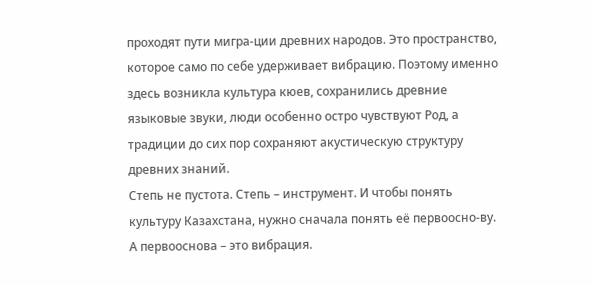проходят пути мигра-ции древних народов. Это пространство, которое само по себе удерживает вибрацию. Поэтому именно здесь возникла культура кюев, сохранились древние языковые звуки, люди особенно остро чувствуют Род, а традиции до сих пор сохраняют акустическую структуру древних знаний.
Степь не пустота. Степь – инструмент. И чтобы понять культуру Казахстана, нужно сначала понять её первоосно-ву. А первооснова – это вибрация.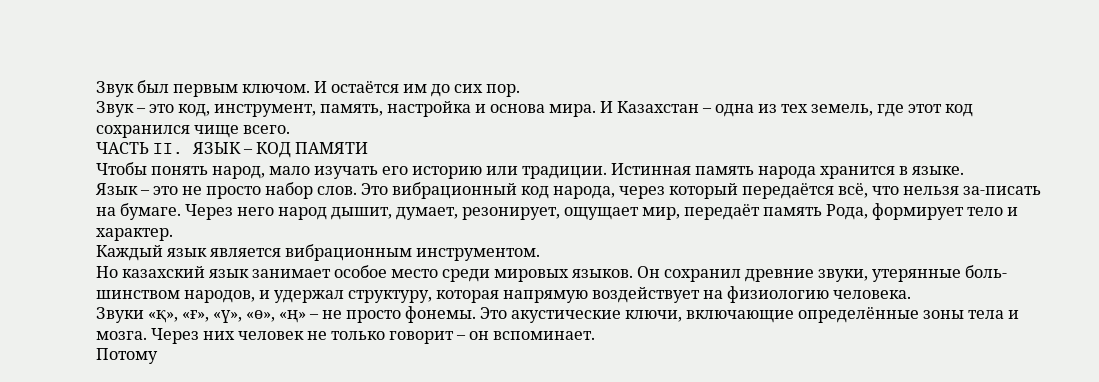Звук был первым ключом. И остаётся им до сих пор.
Звук – это код, инструмент, память, настройка и основа мира. И Казахстан – одна из тех земель, где этот код сохранился чище всего.
ЧАСТЬ II. ЯЗЫК – КОД ПАМЯТИ
Чтобы понять народ, мало изучать его историю или традиции. Истинная память народа хранится в языке.
Язык – это не просто набор слов. Это вибрационный код народа, через который передаётся всё, что нельзя за-писать на бумаге. Через него народ дышит, думает, резонирует, ощущает мир, передаёт память Рода, формирует тело и характер.
Каждый язык является вибрационным инструментом.
Но казахский язык занимает особое место среди мировых языков. Он сохранил древние звуки, утерянные боль-шинством народов, и удержал структуру, которая напрямую воздействует на физиологию человека.
Звуки «қ», «ғ», «ү», «ө», «ң» – не просто фонемы. Это акустические ключи, включающие определённые зоны тела и мозга. Через них человек не только говорит – он вспоминает.
Потому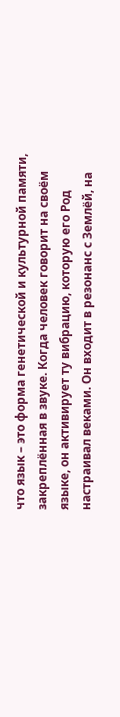что язык – это форма генетической и культурной памяти, закреплённая в звуке. Когда человек говорит на своём языке, он активирует ту вибрацию, которую его Род настраивал веками. Он входит в резонанс с Землёй, на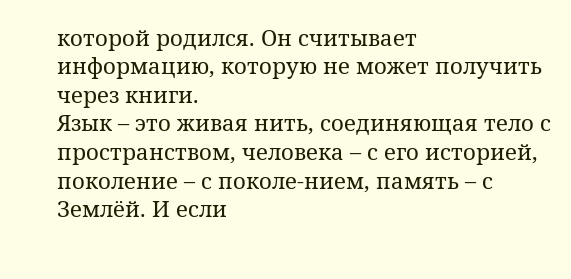которой родился. Он считывает информацию, которую не может получить через книги.
Язык – это живая нить, соединяющая тело с пространством, человека – с его историей, поколение – с поколе-нием, память – с Землёй. И если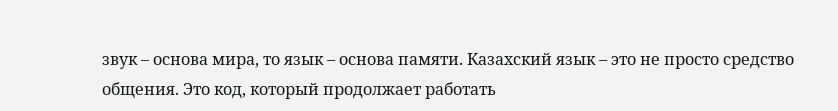звук – основа мира, то язык – основа памяти. Казахский язык – это не просто средство общения. Это код, который продолжает работать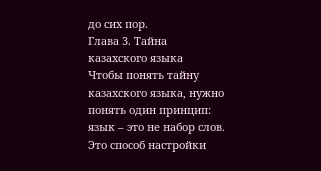до сих пор.
Глава 3. Тайна казахского языка
Чтобы понять тайну казахского языка, нужно понять один принцип: язык – это не набор слов. Это способ настройки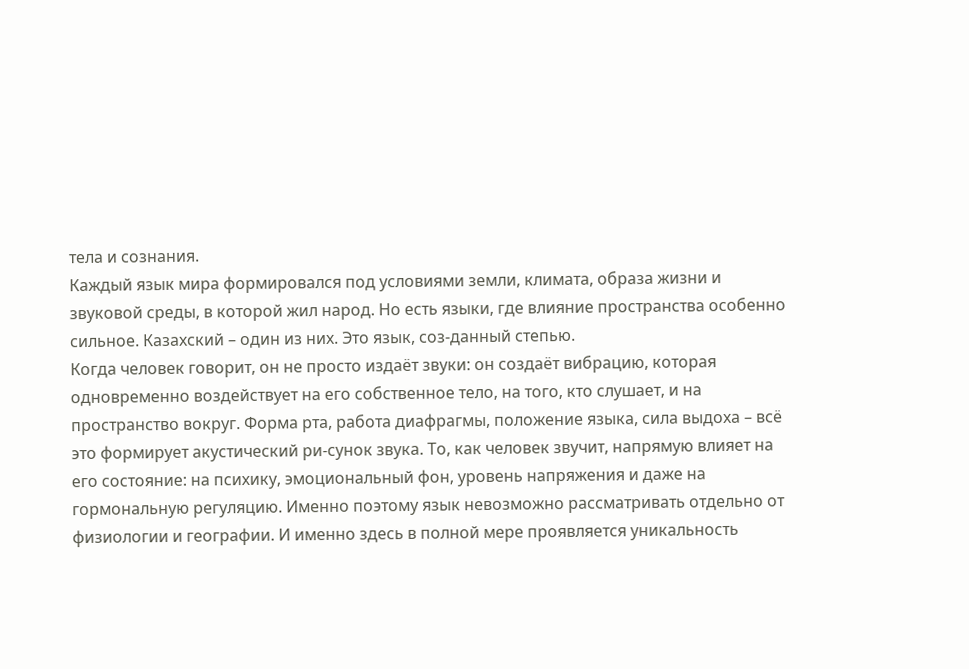тела и сознания.
Каждый язык мира формировался под условиями земли, климата, образа жизни и звуковой среды, в которой жил народ. Но есть языки, где влияние пространства особенно сильное. Казахский – один из них. Это язык, соз-данный степью.
Когда человек говорит, он не просто издаёт звуки: он создаёт вибрацию, которая одновременно воздействует на его собственное тело, на того, кто слушает, и на пространство вокруг. Форма рта, работа диафрагмы, положение языка, сила выдоха – всё это формирует акустический ри-сунок звука. То, как человек звучит, напрямую влияет на его состояние: на психику, эмоциональный фон, уровень напряжения и даже на гормональную регуляцию. Именно поэтому язык невозможно рассматривать отдельно от физиологии и географии. И именно здесь в полной мере проявляется уникальность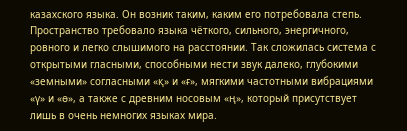казахского языка. Он возник таким, каким его потребовала степь.
Пространство требовало языка чёткого, сильного, энергичного, ровного и легко слышимого на расстоянии. Так сложилась система с открытыми гласными, способными нести звук далеко, глубокими «земными» согласными «қ» и «ғ», мягкими частотными вибрациями «ү» и «ө», а также с древним носовым «ң», который присутствует лишь в очень немногих языках мира.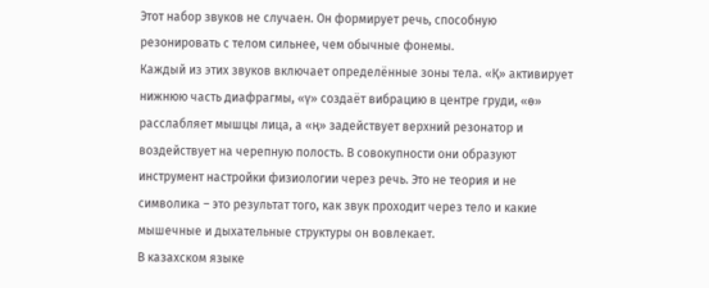Этот набор звуков не случаен. Он формирует речь, способную резонировать с телом сильнее, чем обычные фонемы.
Каждый из этих звуков включает определённые зоны тела. «Қ» активирует нижнюю часть диафрагмы, «ү» создаёт вибрацию в центре груди, «ө» расслабляет мышцы лица, а «ң» задействует верхний резонатор и воздействует на черепную полость. В совокупности они образуют инструмент настройки физиологии через речь. Это не теория и не символика – это результат того, как звук проходит через тело и какие мышечные и дыхательные структуры он вовлекает.
В казахском языке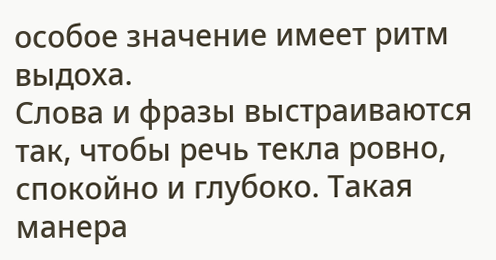особое значение имеет ритм выдоха.
Слова и фразы выстраиваются так, чтобы речь текла ровно, спокойно и глубоко. Такая манера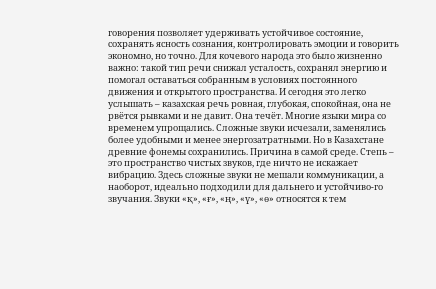говорения позволяет удерживать устойчивое состояние, сохранять ясность сознания, контролировать эмоции и говорить экономно, но точно. Для кочевого народа это было жизненно важно: такой тип речи снижал усталость, сохранял энергию и помогал оставаться собранным в условиях постоянного движения и открытого пространства. И сегодня это легко услышать – казахская речь ровная, глубокая, спокойная, она не рвётся рывками и не давит. Она течёт. Многие языки мира со временем упрощались. Сложные звуки исчезали, заменялись более удобными и менее энергозатратными. Но в Казахстане древние фонемы сохранились. Причина в самой среде. Степь – это пространство чистых звуков, где ничто не искажает вибрацию. Здесь сложные звуки не мешали коммуникации, а наоборот, идеально подходили для дальнего и устойчиво-го звучания. Звуки «қ», «ғ», «ң», «ү», «ө» относятся к тем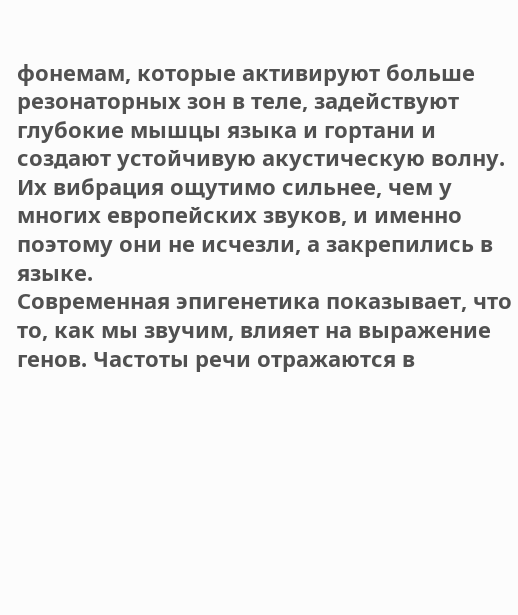фонемам, которые активируют больше резонаторных зон в теле, задействуют глубокие мышцы языка и гортани и создают устойчивую акустическую волну. Их вибрация ощутимо сильнее, чем у многих европейских звуков, и именно поэтому они не исчезли, а закрепились в языке.
Современная эпигенетика показывает, что то, как мы звучим, влияет на выражение генов. Частоты речи отражаются в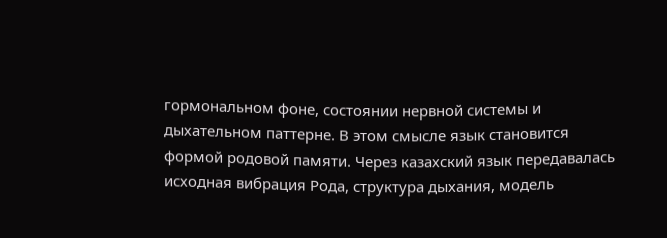гормональном фоне, состоянии нервной системы и дыхательном паттерне. В этом смысле язык становится формой родовой памяти. Через казахский язык передавалась исходная вибрация Рода, структура дыхания, модель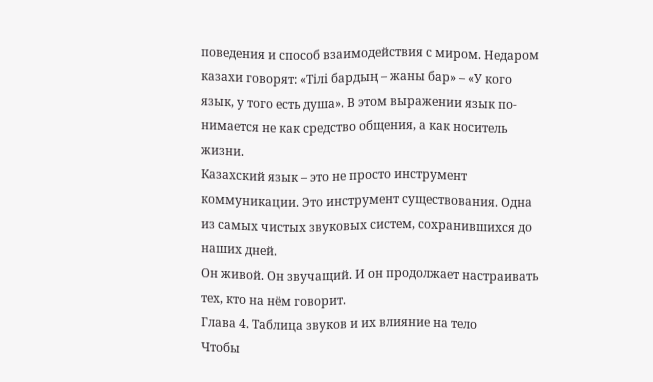поведения и способ взаимодействия с миром. Недаром казахи говорят: «Тілі бардың – жаны бар» – «У кого язык, у того есть душа». В этом выражении язык по-нимается не как средство общения, а как носитель жизни.
Казахский язык – это не просто инструмент коммуникации. Это инструмент существования. Одна из самых чистых звуковых систем, сохранившихся до наших дней.
Он живой. Он звучащий. И он продолжает настраивать тех, кто на нём говорит.
Глава 4. Таблица звуков и их влияние на тело
Чтобы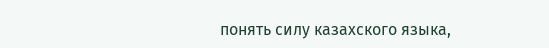понять силу казахского языка,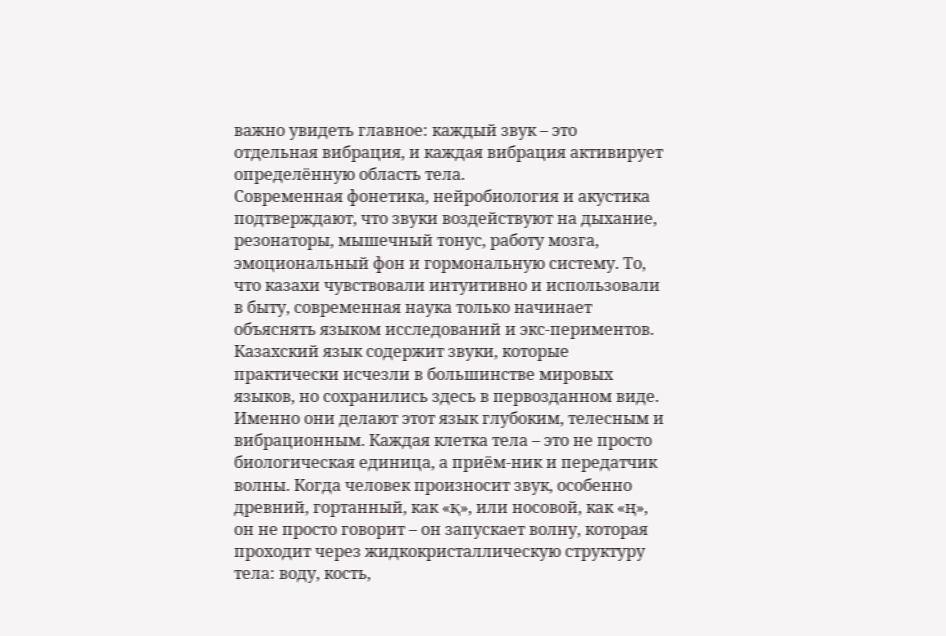важно увидеть главное: каждый звук – это отдельная вибрация, и каждая вибрация активирует определённую область тела.
Современная фонетика, нейробиология и акустика подтверждают, что звуки воздействуют на дыхание, резонаторы, мышечный тонус, работу мозга, эмоциональный фон и гормональную систему. То, что казахи чувствовали интуитивно и использовали в быту, современная наука только начинает объяснять языком исследований и экс-периментов.
Казахский язык содержит звуки, которые практически исчезли в большинстве мировых языков, но сохранились здесь в первозданном виде. Именно они делают этот язык глубоким, телесным и вибрационным. Каждая клетка тела – это не просто биологическая единица, а приём-ник и передатчик волны. Когда человек произносит звук, особенно древний, гортанный, как «қ», или носовой, как «ң», он не просто говорит – он запускает волну, которая проходит через жидкокристаллическую структуру тела: воду, кость,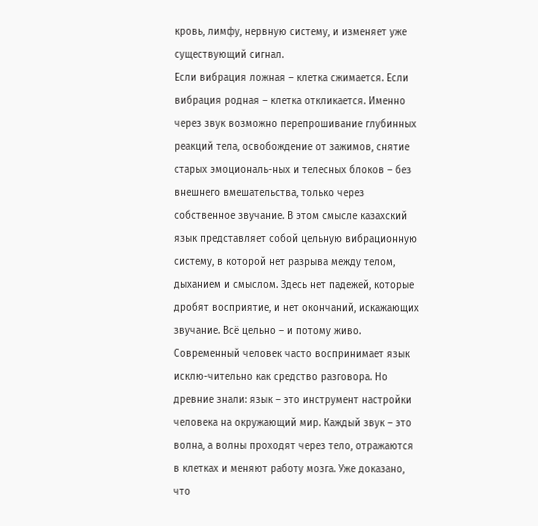кровь, лимфу, нервную систему, и изменяет уже существующий сигнал.
Если вибрация ложная – клетка сжимается. Если вибрация родная – клетка откликается. Именно через звук возможно перепрошивание глубинных реакций тела, освобождение от зажимов, снятие старых эмоциональ-ных и телесных блоков – без внешнего вмешательства, только через собственное звучание. В этом смысле казахский язык представляет собой цельную вибрационную систему, в которой нет разрыва между телом, дыханием и смыслом. Здесь нет падежей, которые дробят восприятие, и нет окончаний, искажающих звучание. Всё цельно – и потому живо.
Современный человек часто воспринимает язык исклю-чительно как средство разговора. Но древние знали: язык – это инструмент настройки человека на окружающий мир. Каждый звук – это волна, а волны проходят через тело, отражаются в клетках и меняют работу мозга. Уже доказано, что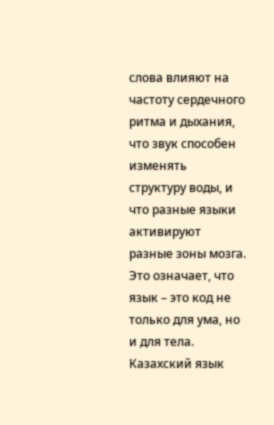слова влияют на частоту сердечного ритма и дыхания, что звук способен изменять структуру воды, и что разные языки активируют разные зоны мозга. Это означает, что язык – это код не только для ума, но и для тела.
Казахский язык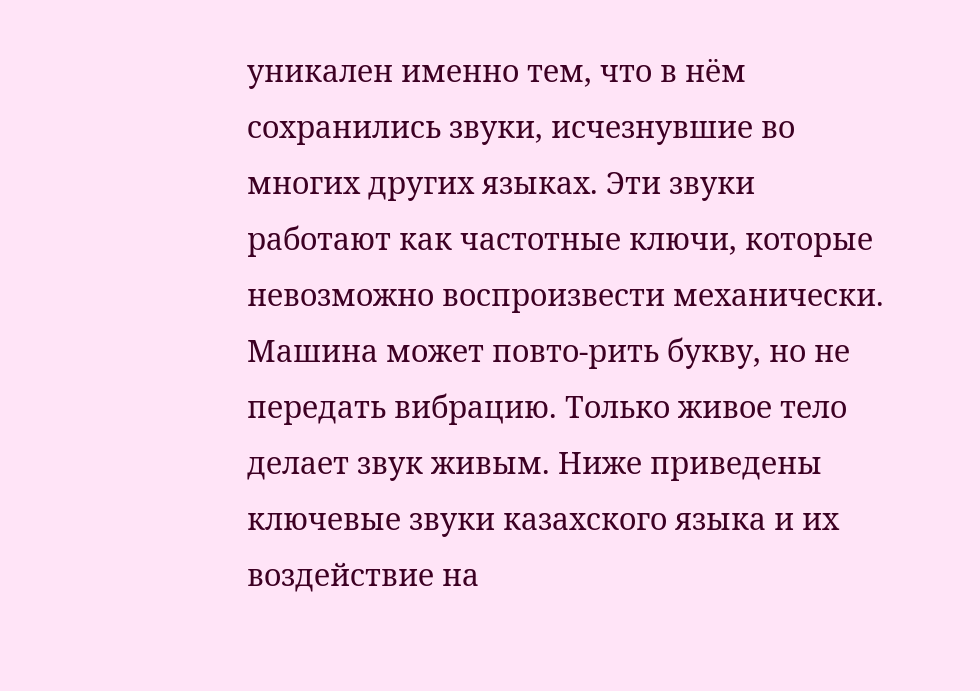уникален именно тем, что в нём сохранились звуки, исчезнувшие во многих других языках. Эти звуки работают как частотные ключи, которые невозможно воспроизвести механически. Машина может повто-рить букву, но не передать вибрацию. Только живое тело делает звук живым. Ниже приведены ключевые звуки казахского языка и их воздействие на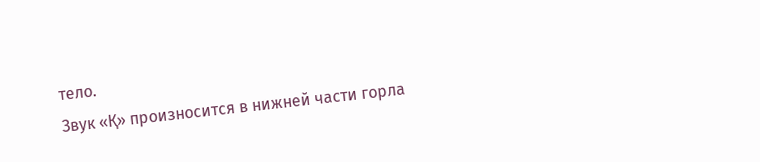тело.
Звук «Қ» произносится в нижней части горла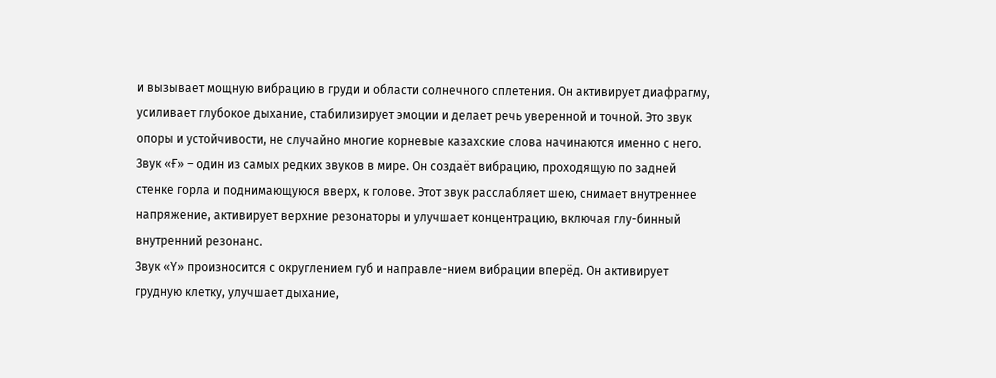и вызывает мощную вибрацию в груди и области солнечного сплетения. Он активирует диафрагму, усиливает глубокое дыхание, стабилизирует эмоции и делает речь уверенной и точной. Это звук опоры и устойчивости, не случайно многие корневые казахские слова начинаются именно с него.
Звук «Ғ» – один из самых редких звуков в мире. Он создаёт вибрацию, проходящую по задней стенке горла и поднимающуюся вверх, к голове. Этот звук расслабляет шею, снимает внутреннее напряжение, активирует верхние резонаторы и улучшает концентрацию, включая глу-бинный внутренний резонанс.
Звук «Ү» произносится с округлением губ и направле-нием вибрации вперёд. Он активирует грудную клетку, улучшает дыхание,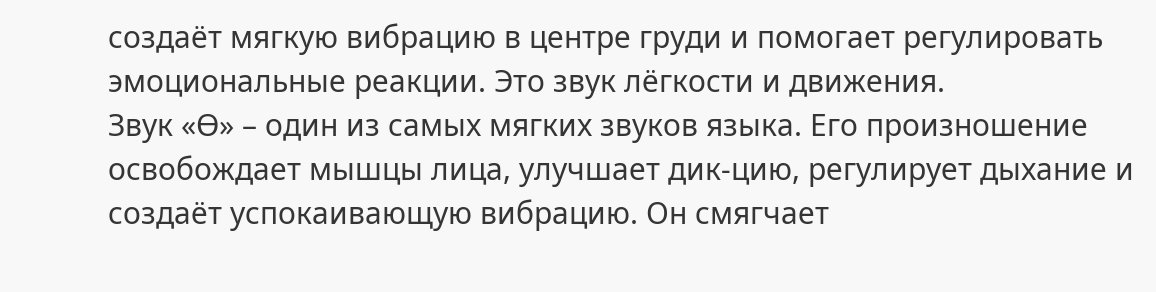создаёт мягкую вибрацию в центре груди и помогает регулировать эмоциональные реакции. Это звук лёгкости и движения.
Звук «Ө» – один из самых мягких звуков языка. Его произношение освобождает мышцы лица, улучшает дик-цию, регулирует дыхание и создаёт успокаивающую вибрацию. Он смягчает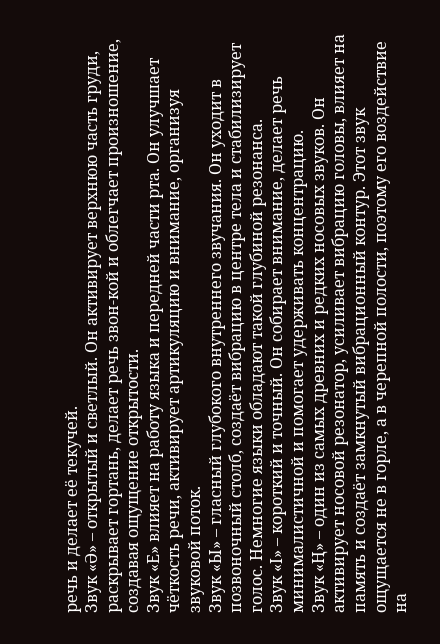речь и делает её текучей.
Звук «Ә» – открытый и светлый. Он активирует верхнюю часть груди, раскрывает гортань, делает речь звон-кой и облегчает произношение, создавая ощущение открытости.
Звук «Е» влияет на работу языка и передней части рта. Он улучшает чёткость речи, активирует артикуляцию и внимание, организуя звуковой поток.
Звук «Ы» – гласный глубокого внутреннего звучания. Он уходит в позвоночный столб, создаёт вибрацию в центре тела и стабилизирует голос. Немногие языки обладают такой глубиной резонанса.
Звук «І» – короткий и точный. Он собирает внимание, делает речь минималистичной и помогает удерживать концентрацию.
Звук «Ң» – один из самых древних и редких носовых звуков. Он активирует носовой резонатор, усиливает вибрацию головы, влияет на память и создаёт замкнутый вибрационный контур. Этот звук ощущается не в горле, а в черепной полости, поэтому его воздействие на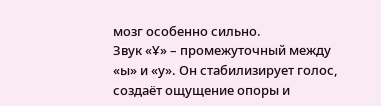мозг особенно сильно.
Звук «Ұ» – промежуточный между «ы» и «у». Он стабилизирует голос, создаёт ощущение опоры и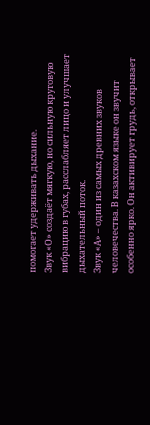помогает удерживать дыхание.
Звук «О» создаёт мягкую, но сильную круговую вибрацию в губах, расслабляет лицо и улучшает дыхательный поток.
Звук «А» – один из самых древних звуков человечества. В казахском языке он звучит особенно ярко. Он активирует грудь, открывает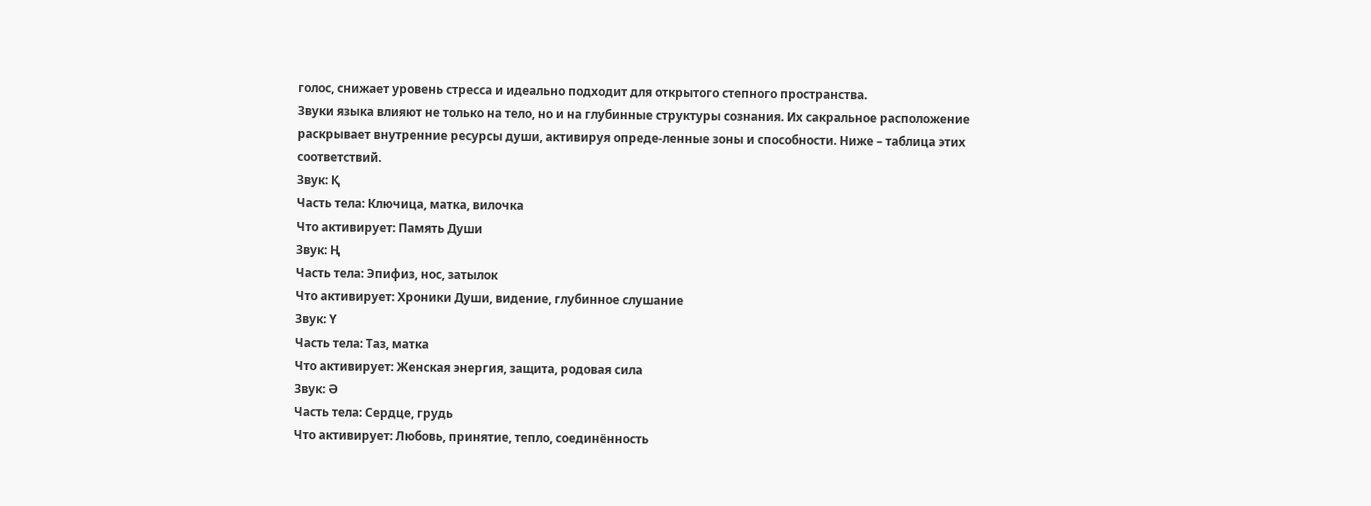голос, снижает уровень стресса и идеально подходит для открытого степного пространства.
Звуки языка влияют не только на тело, но и на глубинные структуры сознания. Их сакральное расположение раскрывает внутренние ресурсы души, активируя опреде-ленные зоны и способности. Ниже – таблица этих соответствий.
Звук: Қ
Часть тела: Ключица, матка, вилочка
Что активирует: Память Души
Звук: Ң
Часть тела: Эпифиз, нос, затылок
Что активирует: Хроники Души, видение, глубинное слушание
Звук: Ү
Часть тела: Таз, матка
Что активирует: Женская энергия, защита, родовая сила
Звук: Ә
Часть тела: Сердце, грудь
Что активирует: Любовь, принятие, тепло, соединённость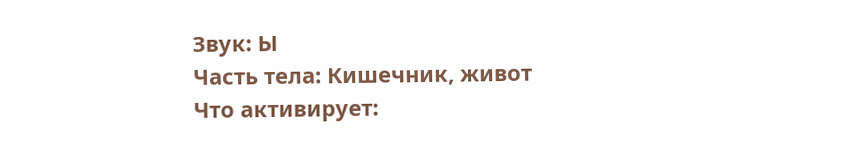Звук: Ы
Часть тела: Кишечник, живот
Что активирует: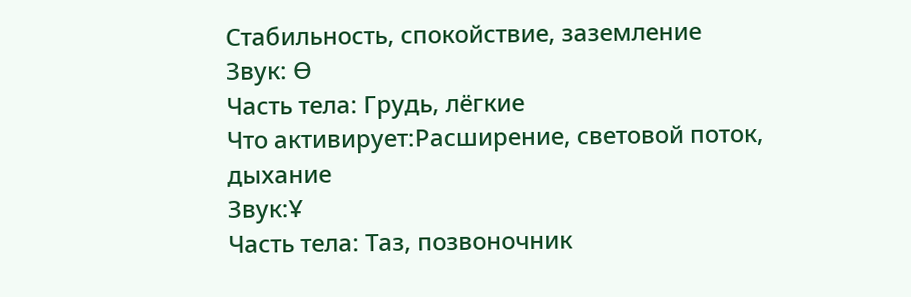Стабильность, спокойствие, заземление
Звук: Ө
Часть тела: Грудь, лёгкие
Что активирует:Расширение, световой поток, дыхание
Звук:Ұ
Часть тела: Таз, позвоночник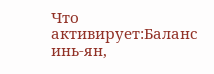Что активирует:Баланс инь-ян,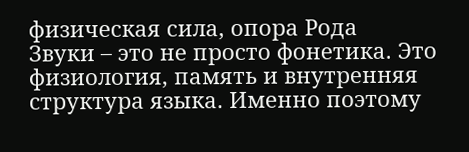физическая сила, опора Рода
Звуки – это не просто фонетика. Это физиология, память и внутренняя структура языка. Именно поэтому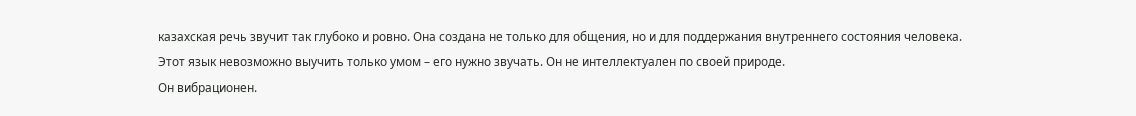казахская речь звучит так глубоко и ровно. Она создана не только для общения, но и для поддержания внутреннего состояния человека.
Этот язык невозможно выучить только умом – его нужно звучать. Он не интеллектуален по своей природе.
Он вибрационен.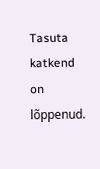Tasuta katkend on lõppenud.